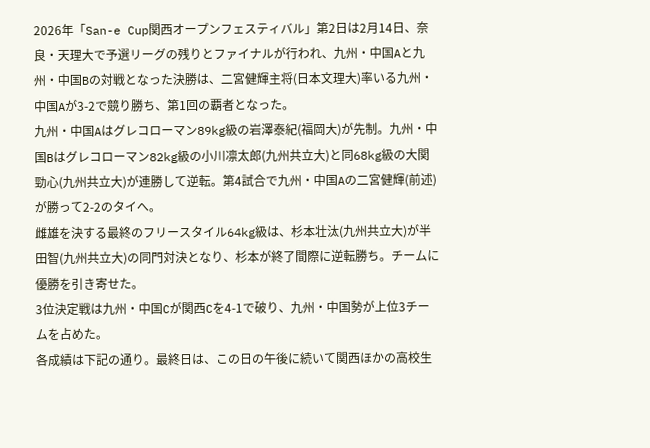2026年「San-e Cup関西オープンフェスティバル」第2日は2月14日、奈良・天理大で予選リーグの残りとファイナルが行われ、九州・中国Aと九州・中国Bの対戦となった決勝は、二宮健輝主将(日本文理大)率いる九州・中国Aが3-2で競り勝ち、第1回の覇者となった。
九州・中国Aはグレコローマン89kg級の岩澤泰紀(福岡大)が先制。九州・中国Bはグレコローマン82kg級の小川凛太郎(九州共立大)と同68kg級の大関勁心(九州共立大)が連勝して逆転。第4試合で九州・中国Aの二宮健輝(前述)が勝って2-2のタイへ。
雌雄を決する最終のフリースタイル64kg級は、杉本壮汰(九州共立大)が半田智(九州共立大)の同門対決となり、杉本が終了間際に逆転勝ち。チームに優勝を引き寄せた。
3位決定戦は九州・中国Cが関西Cを4-1で破り、九州・中国勢が上位3チームを占めた。
各成績は下記の通り。最終日は、この日の午後に続いて関西ほかの高校生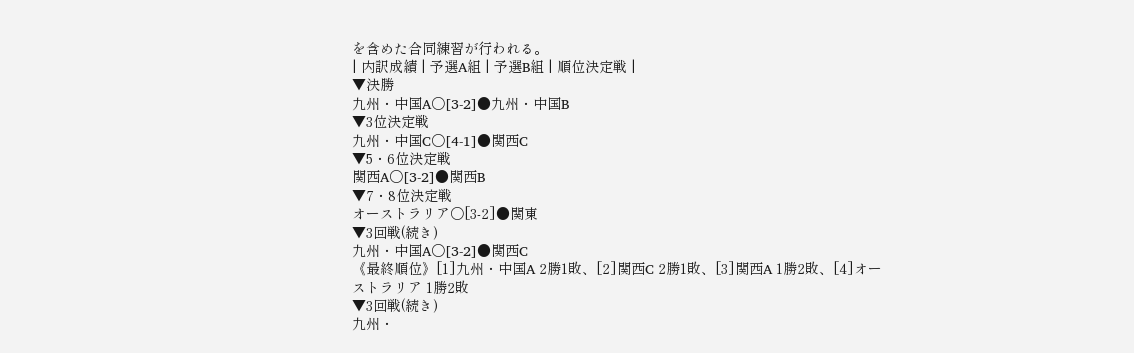を含めた合同練習が行われる。
| 内訳成績 | 予選A組 | 予選B組 | 順位決定戦 |
▼決勝
九州・中国A○[3-2]●九州・中国B
▼3位決定戦
九州・中国C○[4-1]●関西C
▼5・6位決定戦
関西A○[3-2]●関西B
▼7・8位決定戦
オーストラリア○[3-2]●関東
▼3回戦(続き)
九州・中国A○[3-2]●関西C
《最終順位》[1]九州・中国A 2勝1敗、[2]関西C 2勝1敗、[3]関西A 1勝2敗、[4]オーストラリア 1勝2敗
▼3回戦(続き)
九州・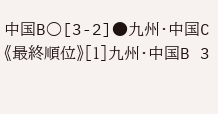中国B○[3-2]●九州・中国C
《最終順位》[1]九州・中国B 3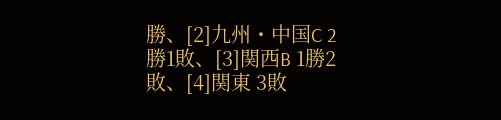勝、[2]九州・中国C 2勝1敗、[3]関西B 1勝2敗、[4]関東 3敗